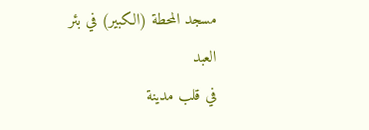مسجد المحطة (الكبير) في بئر العبد
في قلب مدينة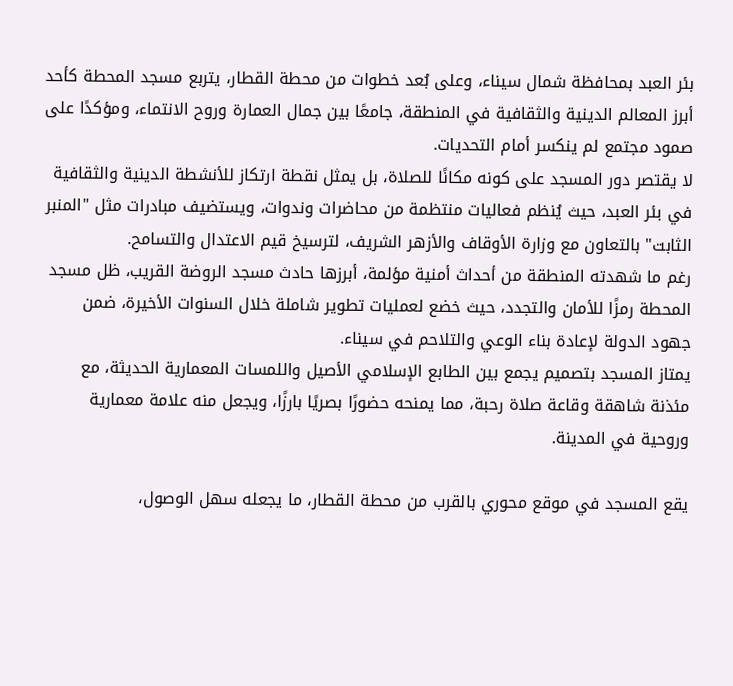بئر العبد بمحافظة شمال سيناء، وعلى بُعد خطوات من محطة القطار، يتربع مسجد المحطة كأحد أبرز المعالم الدينية والثقافية في المنطقة، جامعًا بين جمال العمارة وروح الانتماء، ومؤكدًا على صمود مجتمع لم ينكسر أمام التحديات.
لا يقتصر دور المسجد على كونه مكانًا للصلاة، بل يمثل نقطة ارتكاز للأنشطة الدينية والثقافية في بئر العبد، حيث يُنظم فعاليات منتظمة من محاضرات وندوات، ويستضيف مبادرات مثل "المنبر الثابت" بالتعاون مع وزارة الأوقاف والأزهر الشريف، لترسيخ قيم الاعتدال والتسامح.
رغم ما شهدته المنطقة من أحداث أمنية مؤلمة، أبرزها حادث مسجد الروضة القريب، ظل مسجد المحطة رمزًا للأمان والتجدد، حيث خضع لعمليات تطوير شاملة خلال السنوات الأخيرة، ضمن جهود الدولة لإعادة بناء الوعي والتلاحم في سيناء.
يمتاز المسجد بتصميم يجمع بين الطابع الإسلامي الأصيل واللمسات المعمارية الحديثة، مع مئذنة شاهقة وقاعة صلاة رحبة، مما يمنحه حضورًا بصريًا بارزًا، ويجعل منه علامة معمارية وروحية في المدينة.

يقع المسجد في موقع محوري بالقرب من محطة القطار، ما يجعله سهل الوصول،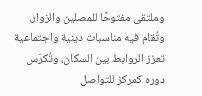وملتقى مفتوحًا للمصلين والزوار. وتُقام فيه مناسبات دينية واجتماعية تعزز الروابط بين السكان، وتُكرّس دوره كمركز للتواصل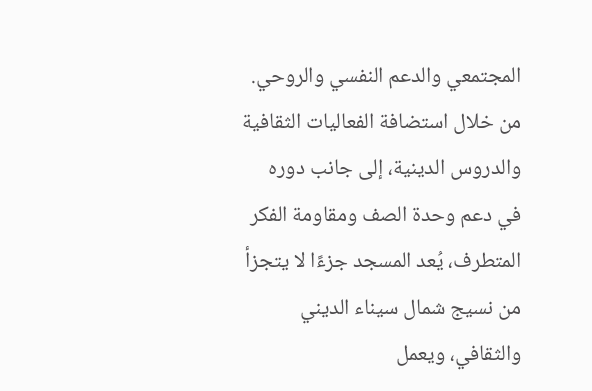المجتمعي والدعم النفسي والروحي.
من خلال استضافة الفعاليات الثقافية والدروس الدينية، إلى جانب دوره في دعم وحدة الصف ومقاومة الفكر المتطرف، يُعد المسجد جزءًا لا يتجزأ من نسيج شمال سيناء الديني والثقافي، ويعمل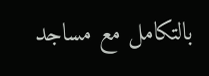بالتكامل مع مساجد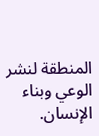المنطقة لنشر الوعي وبناء الإنسان.